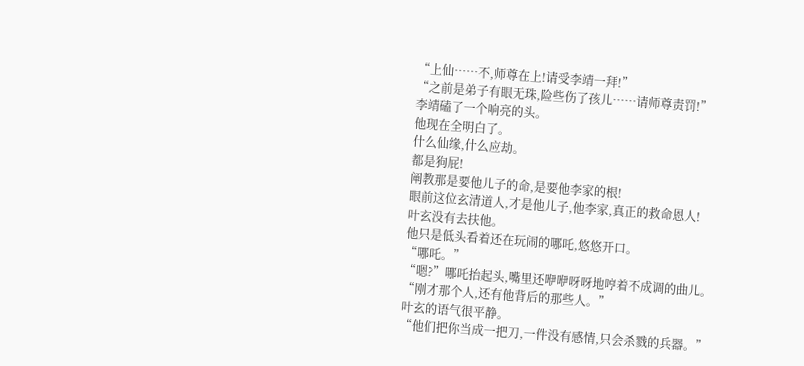“上仙……不,师尊在上!请受李靖一拜!”
“之前是弟子有眼无珠,险些伤了孩儿……请师尊责罚!”
李靖磕了一个响亮的头。
他现在全明白了。
什么仙缘,什么应劫。
都是狗屁!
阐教那是要他儿子的命,是要他李家的根!
眼前这位玄清道人,才是他儿子,他李家,真正的救命恩人!
叶玄没有去扶他。
他只是低头看着还在玩闹的哪吒,悠悠开口。
“哪吒。”
“嗯?”哪吒抬起头,嘴里还咿咿呀呀地哼着不成调的曲儿。
“刚才那个人,还有他背后的那些人。”
叶玄的语气很平静。
“他们把你当成一把刀,一件没有感情,只会杀戮的兵器。”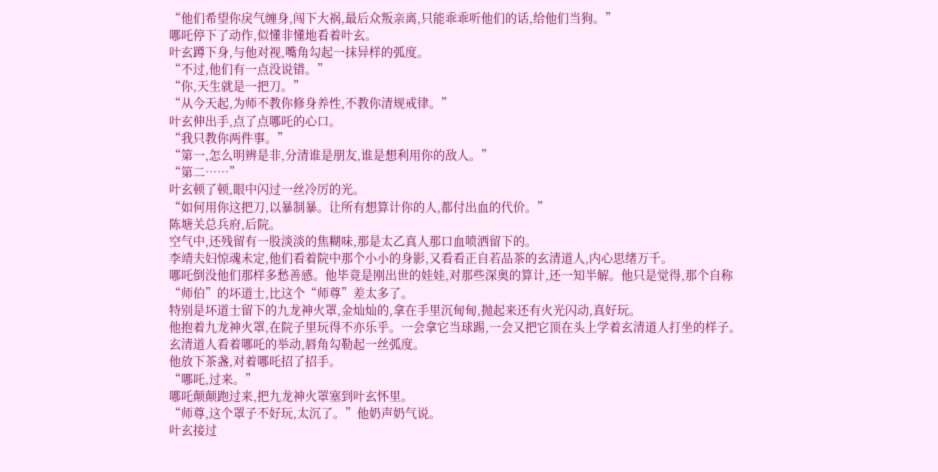“他们希望你戾气缠身,闯下大祸,最后众叛亲离,只能乖乖听他们的话,给他们当狗。”
哪吒停下了动作,似懂非懂地看着叶玄。
叶玄蹲下身,与他对视,嘴角勾起一抹异样的弧度。
“不过,他们有一点没说错。”
“你,天生就是一把刀。”
“从今天起,为师不教你修身养性,不教你清规戒律。”
叶玄伸出手,点了点哪吒的心口。
“我只教你两件事。”
“第一,怎么明辨是非,分清谁是朋友,谁是想利用你的敌人。”
“第二……”
叶玄顿了顿,眼中闪过一丝冷厉的光。
“如何用你这把刀,以暴制暴。让所有想算计你的人,都付出血的代价。”
陈塘关总兵府,后院。
空气中,还残留有一股淡淡的焦糊味,那是太乙真人那口血喷洒留下的。
李靖夫妇惊魂未定,他们看着院中那个小小的身影,又看看正自若品茶的玄清道人,内心思绪万千。
哪吒倒没他们那样多愁善感。他毕竟是刚出世的娃娃,对那些深奥的算计,还一知半解。他只是觉得,那个自称“师伯”的坏道士,比这个“师尊”差太多了。
特别是坏道士留下的九龙神火罩,金灿灿的,拿在手里沉甸甸,抛起来还有火光闪动,真好玩。
他抱着九龙神火罩,在院子里玩得不亦乐乎。一会拿它当球踢,一会又把它顶在头上学着玄清道人打坐的样子。
玄清道人看着哪吒的举动,唇角勾勒起一丝弧度。
他放下茶盏,对着哪吒招了招手。
“哪吒,过来。”
哪吒颠颠跑过来,把九龙神火罩塞到叶玄怀里。
“师尊,这个罩子不好玩,太沉了。”他奶声奶气说。
叶玄接过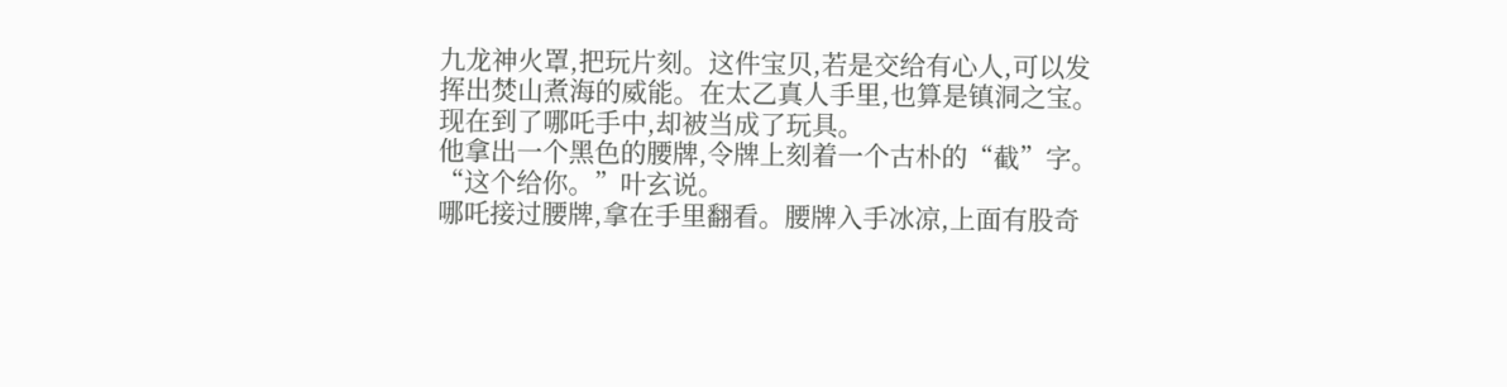九龙神火罩,把玩片刻。这件宝贝,若是交给有心人,可以发挥出焚山煮海的威能。在太乙真人手里,也算是镇洞之宝。现在到了哪吒手中,却被当成了玩具。
他拿出一个黑色的腰牌,令牌上刻着一个古朴的“截”字。
“这个给你。”叶玄说。
哪吒接过腰牌,拿在手里翻看。腰牌入手冰凉,上面有股奇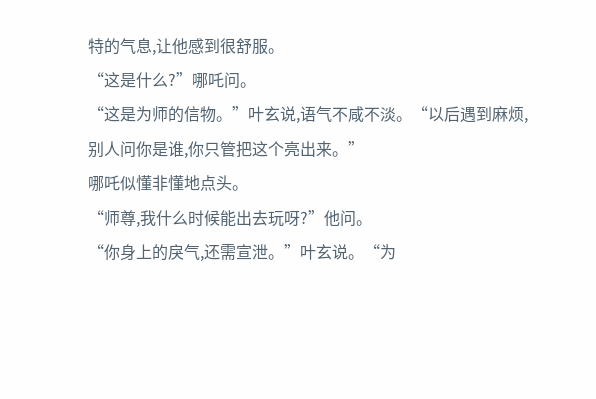特的气息,让他感到很舒服。
“这是什么?”哪吒问。
“这是为师的信物。”叶玄说,语气不咸不淡。“以后遇到麻烦,别人问你是谁,你只管把这个亮出来。”
哪吒似懂非懂地点头。
“师尊,我什么时候能出去玩呀?”他问。
“你身上的戾气,还需宣泄。”叶玄说。“为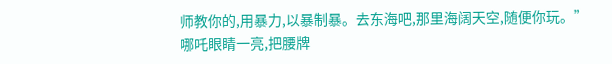师教你的,用暴力,以暴制暴。去东海吧,那里海阔天空,随便你玩。”
哪吒眼睛一亮,把腰牌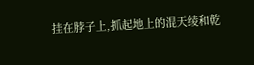挂在脖子上,抓起地上的混天绫和乾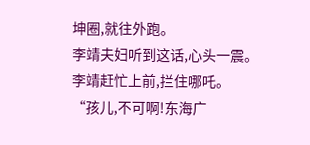坤圈,就往外跑。
李靖夫妇听到这话,心头一震。
李靖赶忙上前,拦住哪吒。
“孩儿,不可啊!东海广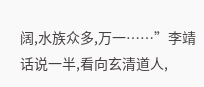阔,水族众多,万一……”李靖话说一半,看向玄清道人,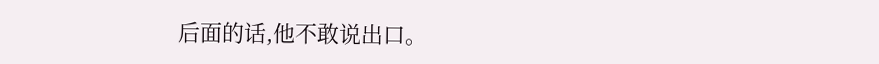后面的话,他不敢说出口。